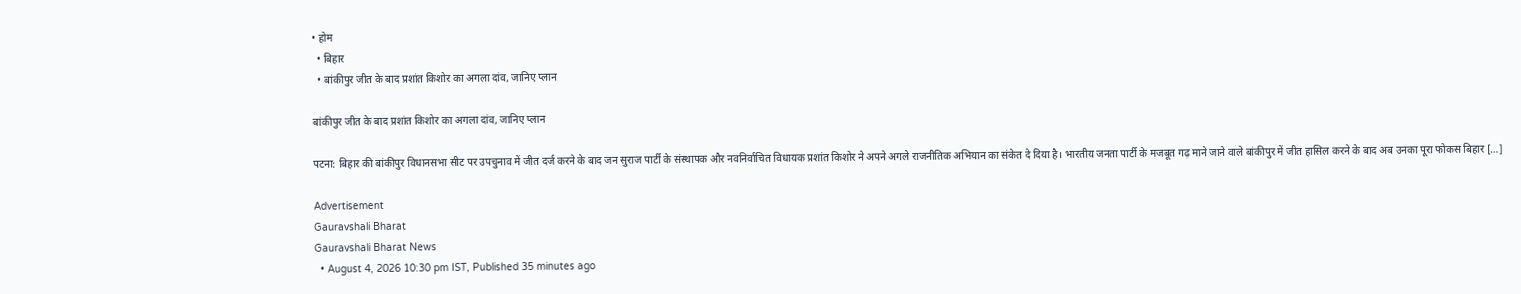• होम
  • बिहार
  • बांकीपुर जीत के बाद प्रशांत किशोर का अगला दांव, जानिए प्लान

बांकीपुर जीत के बाद प्रशांत किशोर का अगला दांव, जानिए प्लान

पटना: बिहार की बांकीपुर विधानसभा सीट पर उपचुनाव में जीत दर्ज करने के बाद जन सुराज पार्टी के संस्थापक और नवनिर्वाचित विधायक प्रशांत किशोर ने अपने अगले राजनीतिक अभियान का संकेत दे दिया है। भारतीय जनता पार्टी के मजबूत गढ़ माने जाने वाले बांकीपुर में जीत हासिल करने के बाद अब उनका पूरा फोकस बिहार […]

Advertisement
Gauravshali Bharat
Gauravshali Bharat News
  • August 4, 2026 10:30 pm IST, Published 35 minutes ago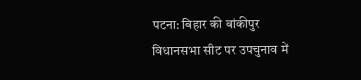पटना: बिहार की बांकीपुर विधानसभा सीट पर उपचुनाव में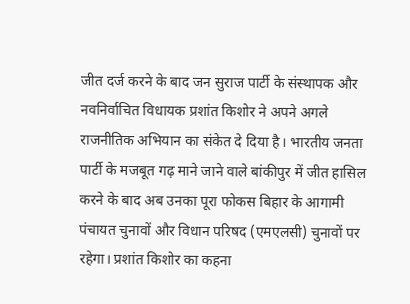जीत दर्ज करने के बाद जन सुराज पार्टी के संस्थापक और नवनिर्वाचित विधायक प्रशांत किशोर ने अपने अगले राजनीतिक अभियान का संकेत दे दिया है। भारतीय जनता पार्टी के मजबूत गढ़ माने जाने वाले बांकीपुर में जीत हासिल करने के बाद अब उनका पूरा फोकस बिहार के आगामी पंचायत चुनावों और विधान परिषद (एमएलसी) चुनावों पर रहेगा। प्रशांत किशोर का कहना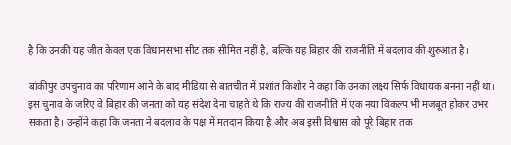है कि उनकी यह जीत केवल एक विधानसभा सीट तक सीमित नहीं है, बल्कि यह बिहार की राजनीति में बदलाव की शुरुआत है।

बांकीपुर उपचुनाव का परिणाम आने के बाद मीडिया से बातचीत में प्रशांत किशोर ने कहा कि उनका लक्ष्य सिर्फ विधायक बनना नहीं था। इस चुनाव के जरिए वे बिहार की जनता को यह संदेश देना चाहते थे कि राज्य की राजनीति में एक नया विकल्प भी मजबूत होकर उभर सकता है। उन्होंने कहा कि जनता ने बदलाव के पक्ष में मतदान किया है और अब इसी विश्वास को पूरे बिहार तक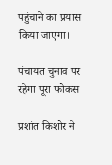पहुंचाने का प्रयास किया जाएगा।

पंचायत चुनाव पर रहेगा पूरा फोकस

प्रशांत किशोर ने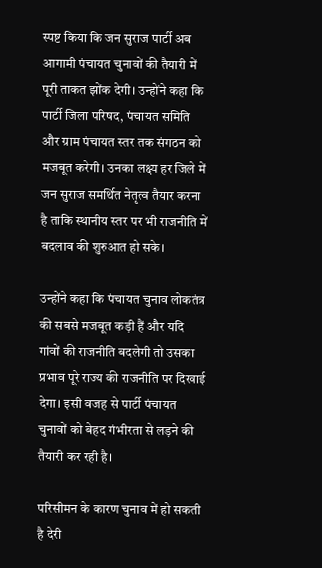स्पष्ट किया कि जन सुराज पार्टी अब आगामी पंचायत चुनावों की तैयारी में पूरी ताकत झोंक देगी। उन्होंने कहा कि पार्टी जिला परिषद, पंचायत समिति और ग्राम पंचायत स्तर तक संगठन को मजबूत करेगी। उनका लक्ष्य हर जिले में जन सुराज समर्थित नेतृत्व तैयार करना है ताकि स्थानीय स्तर पर भी राजनीति में बदलाव की शुरुआत हो सके।

उन्होंने कहा कि पंचायत चुनाव लोकतंत्र की सबसे मजबूत कड़ी हैं और यदि गांवों की राजनीति बदलेगी तो उसका प्रभाव पूरे राज्य की राजनीति पर दिखाई देगा। इसी वजह से पार्टी पंचायत चुनावों को बेहद गंभीरता से लड़ने की तैयारी कर रही है।

परिसीमन के कारण चुनाव में हो सकती है देरी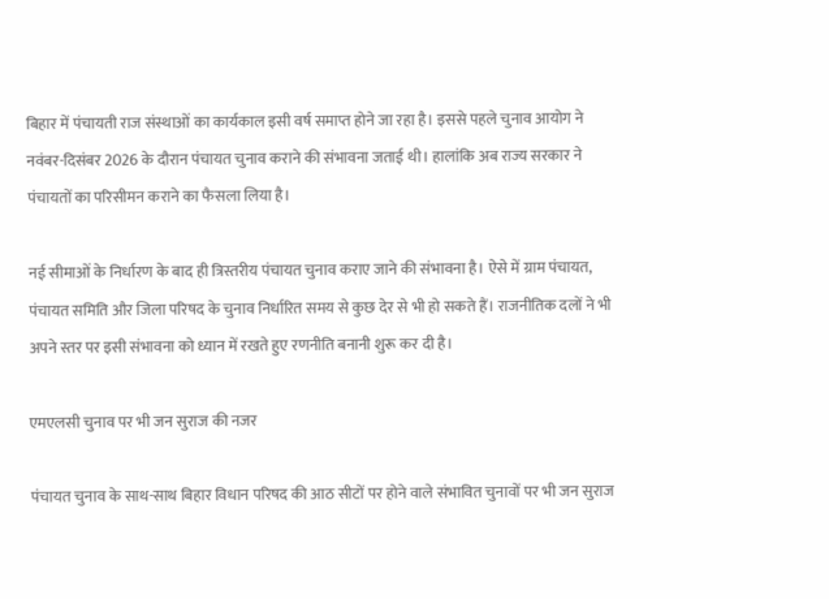बिहार में पंचायती राज संस्थाओं का कार्यकाल इसी वर्ष समाप्त होने जा रहा है। इससे पहले चुनाव आयोग ने नवंबर-दिसंबर 2026 के दौरान पंचायत चुनाव कराने की संभावना जताई थी। हालांकि अब राज्य सरकार ने पंचायतों का परिसीमन कराने का फैसला लिया है।

नई सीमाओं के निर्धारण के बाद ही त्रिस्तरीय पंचायत चुनाव कराए जाने की संभावना है। ऐसे में ग्राम पंचायत, पंचायत समिति और जिला परिषद के चुनाव निर्धारित समय से कुछ देर से भी हो सकते हैं। राजनीतिक दलों ने भी अपने स्तर पर इसी संभावना को ध्यान में रखते हुए रणनीति बनानी शुरू कर दी है।

एमएलसी चुनाव पर भी जन सुराज की नजर

पंचायत चुनाव के साथ-साथ बिहार विधान परिषद की आठ सीटों पर होने वाले संभावित चुनावों पर भी जन सुराज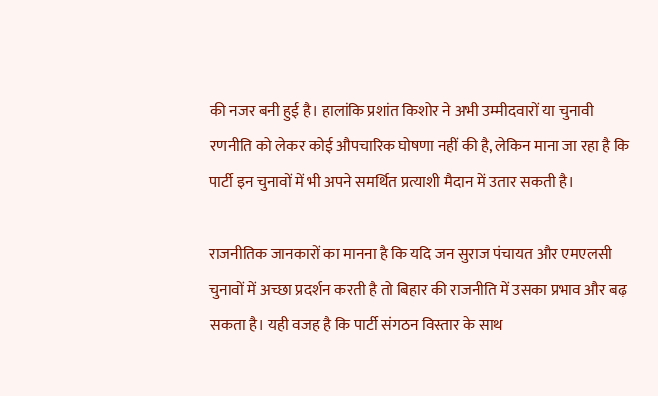की नजर बनी हुई है। हालांकि प्रशांत किशोर ने अभी उम्मीदवारों या चुनावी रणनीति को लेकर कोई औपचारिक घोषणा नहीं की है, लेकिन माना जा रहा है कि पार्टी इन चुनावों में भी अपने समर्थित प्रत्याशी मैदान में उतार सकती है।

राजनीतिक जानकारों का मानना है कि यदि जन सुराज पंचायत और एमएलसी चुनावों में अच्छा प्रदर्शन करती है तो बिहार की राजनीति में उसका प्रभाव और बढ़ सकता है। यही वजह है कि पार्टी संगठन विस्तार के साथ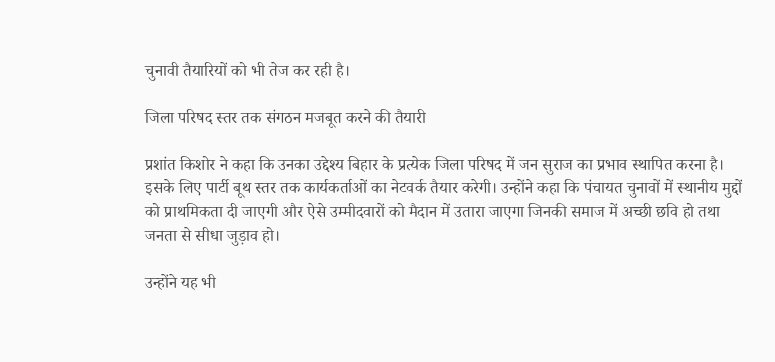चुनावी तैयारियों को भी तेज कर रही है।

जिला परिषद स्तर तक संगठन मजबूत करने की तैयारी

प्रशांत किशोर ने कहा कि उनका उद्देश्य बिहार के प्रत्येक जिला परिषद में जन सुराज का प्रभाव स्थापित करना है। इसके लिए पार्टी बूथ स्तर तक कार्यकर्ताओं का नेटवर्क तैयार करेगी। उन्होंने कहा कि पंचायत चुनावों में स्थानीय मुद्दों को प्राथमिकता दी जाएगी और ऐसे उम्मीदवारों को मैदान में उतारा जाएगा जिनकी समाज में अच्छी छवि हो तथा जनता से सीधा जुड़ाव हो।

उन्होंने यह भी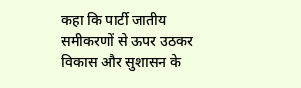कहा कि पार्टी जातीय समीकरणों से ऊपर उठकर विकास और सुशासन के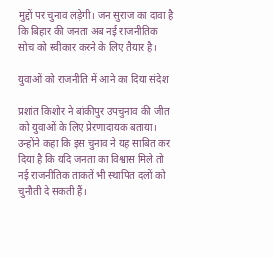मुद्दों पर चुनाव लड़ेगी। जन सुराज का दावा है कि बिहार की जनता अब नई राजनीतिक सोच को स्वीकार करने के लिए तैयार है।

युवाओं को राजनीति में आने का दिया संदेश

प्रशांत किशोर ने बांकीपुर उपचुनाव की जीत को युवाओं के लिए प्रेरणादायक बताया। उन्होंने कहा कि इस चुनाव ने यह साबित कर दिया है कि यदि जनता का विश्वास मिले तो नई राजनीतिक ताकतें भी स्थापित दलों को चुनौती दे सकती हैं।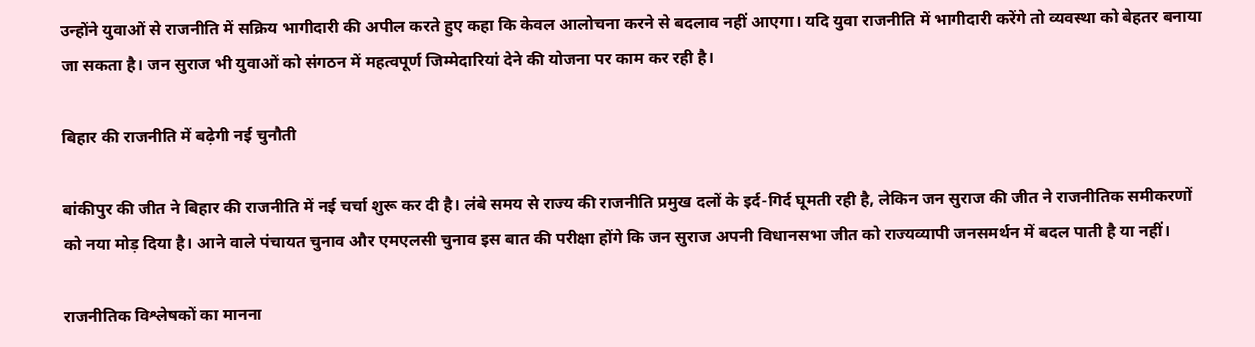उन्होंने युवाओं से राजनीति में सक्रिय भागीदारी की अपील करते हुए कहा कि केवल आलोचना करने से बदलाव नहीं आएगा। यदि युवा राजनीति में भागीदारी करेंगे तो व्यवस्था को बेहतर बनाया जा सकता है। जन सुराज भी युवाओं को संगठन में महत्वपूर्ण जिम्मेदारियां देने की योजना पर काम कर रही है।

बिहार की राजनीति में बढ़ेगी नई चुनौती

बांकीपुर की जीत ने बिहार की राजनीति में नई चर्चा शुरू कर दी है। लंबे समय से राज्य की राजनीति प्रमुख दलों के इर्द-गिर्द घूमती रही है, लेकिन जन सुराज की जीत ने राजनीतिक समीकरणों को नया मोड़ दिया है। आने वाले पंचायत चुनाव और एमएलसी चुनाव इस बात की परीक्षा होंगे कि जन सुराज अपनी विधानसभा जीत को राज्यव्यापी जनसमर्थन में बदल पाती है या नहीं।

राजनीतिक विश्लेषकों का मानना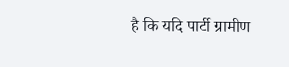है कि यदि पार्टी ग्रामीण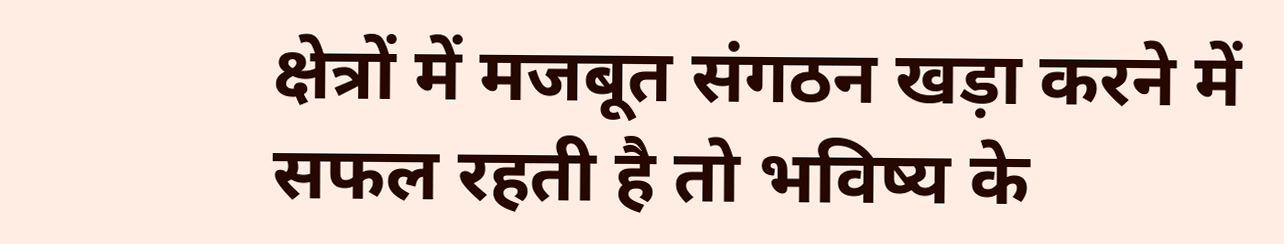क्षेत्रों में मजबूत संगठन खड़ा करने में सफल रहती है तो भविष्य के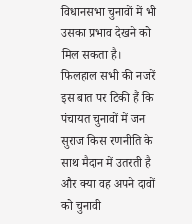विधानसभा चुनावों में भी उसका प्रभाव देखने को मिल सकता है। फिलहाल सभी की नजरें इस बात पर टिकी हैं कि पंचायत चुनावों में जन सुराज किस रणनीति के साथ मैदान में उतरती है और क्या वह अपने दावों को चुनावी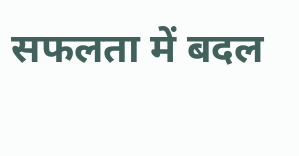सफलता में बदल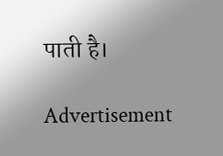पाती है।

Advertisement